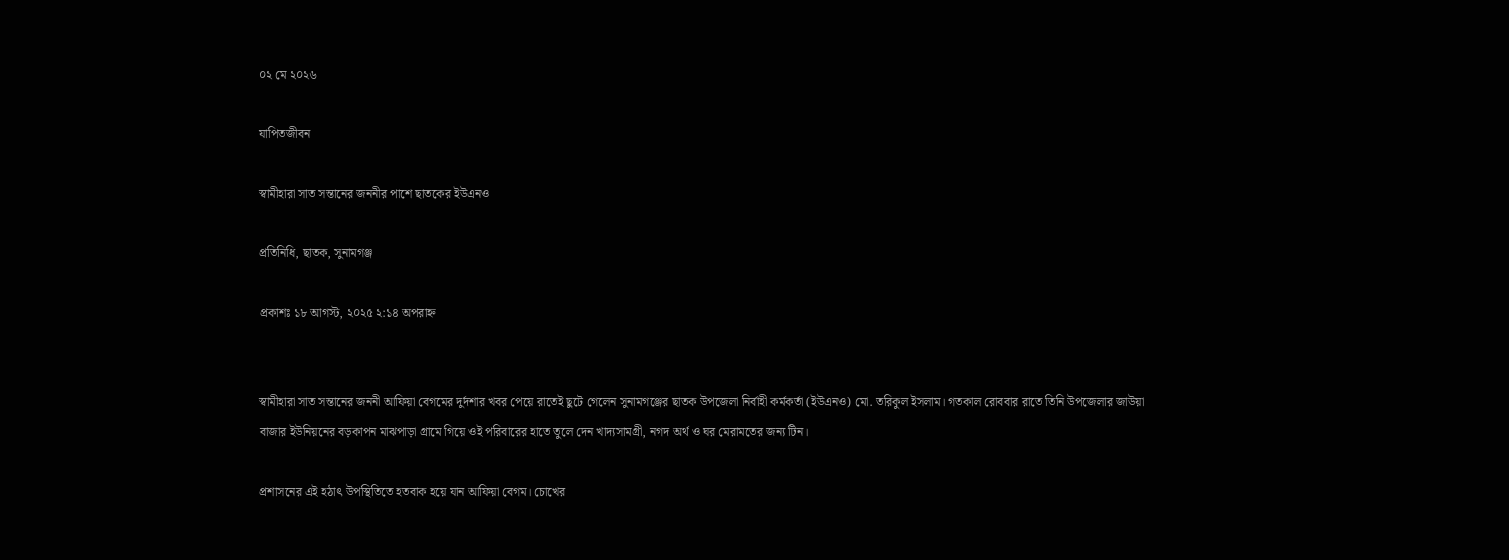০২ মে ২০২৬

যাপিতজীবন

স্বামীহারা সাত সন্তানের জননীর পাশে ছাতকের ইউএনও

প্রতিনিধি, ছাতক, সুনামগঞ্জ

প্রকাশঃ ১৮ আগস্ট, ২০২৫ ২:১৪ অপরাহ্ন


স্বামীহারা সাত সন্তানের জননী আফিয়া বেগমের দুর্দশার খবর পেয়ে রাতেই ছুটে গেলেন সুনামগঞ্জের ছাতক উপজেলা নির্বাহী কর্মকর্তা (ইউএনও) মো. তরিকুল ইসলাম। গতকাল রোববার রাতে তিনি উপজেলার জাউয়া বাজার ইউনিয়নের বড়কাপন মাঝপাড়া গ্রামে গিয়ে ওই পরিবারের হাতে তুলে দেন খাদ্যসামগ্রী, নগদ অর্থ ও ঘর মেরামতের জন্য টিন।

প্রশাসনের এই হঠাৎ উপস্থিতিতে হতবাক হয়ে যান আফিয়া বেগম। চোখের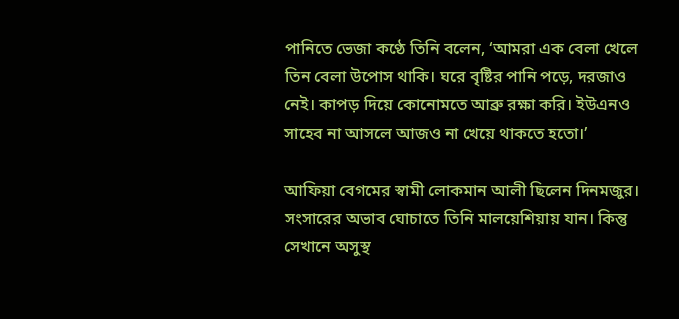পানিতে ভেজা কণ্ঠে তিনি বলেন, ‘আমরা এক বেলা খেলে তিন বেলা উপোস থাকি। ঘরে বৃষ্টির পানি পড়ে, দরজাও নেই। কাপড় দিয়ে কোনোমতে আব্রু রক্ষা করি। ইউএনও সাহেব না আসলে আজও না খেয়ে থাকতে হতো।’

আফিয়া বেগমের স্বামী লোকমান আলী ছিলেন দিনমজুর। সংসারের অভাব ঘোচাতে তিনি মালয়েশিয়ায় যান। কিন্তু সেখানে অসুস্থ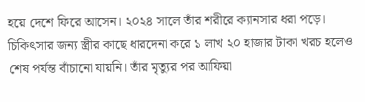হয়ে দেশে ফিরে আসেন। ২০২৪ সালে তাঁর শরীরে ক্যানসার ধরা পড়ে। চিকিৎসার জন্য স্ত্রীর কাছে ধারদেনা করে ১ লাখ ২০ হাজার টাকা খরচ হলেও শেষ পর্যন্ত বাঁচানো যায়নি। তাঁর মৃত্যুর পর আফিয়া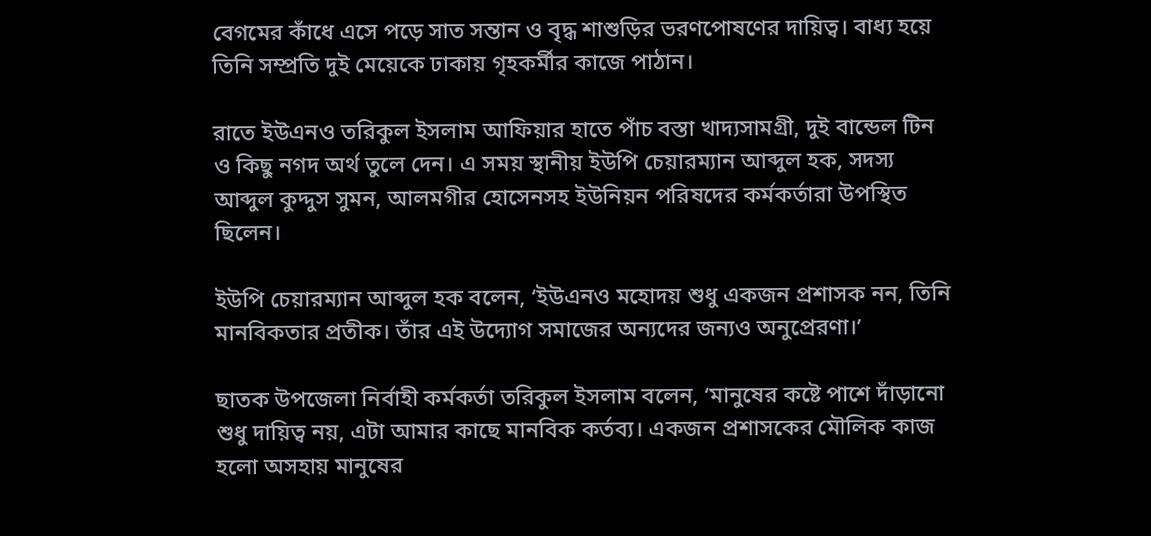বেগমের কাঁধে এসে পড়ে সাত সন্তান ও বৃদ্ধ শাশুড়ির ভরণপোষণের দায়িত্ব। বাধ্য হয়ে তিনি সম্প্রতি দুই মেয়েকে ঢাকায় গৃহকর্মীর কাজে পাঠান।

রাতে ইউএনও তরিকুল ইসলাম আফিয়ার হাতে পাঁচ বস্তা খাদ্যসামগ্রী, দুই বান্ডেল টিন ও কিছু নগদ অর্থ তুলে দেন। এ সময় স্থানীয় ইউপি চেয়ারম্যান আব্দুল হক, সদস্য আব্দুল কুদ্দুস সুমন, আলমগীর হোসেনসহ ইউনিয়ন পরিষদের কর্মকর্তারা উপস্থিত ছিলেন।

ইউপি চেয়ারম্যান আব্দুল হক বলেন, ‘ইউএনও মহোদয় শুধু একজন প্রশাসক নন, তিনি মানবিকতার প্রতীক। তাঁর এই উদ্যোগ সমাজের অন্যদের জন্যও অনুপ্রেরণা।’

ছাতক উপজেলা নির্বাহী কর্মকর্তা তরিকুল ইসলাম বলেন, ‘মানুষের কষ্টে পাশে দাঁড়ানো শুধু দায়িত্ব নয়, এটা আমার কাছে মানবিক কর্তব্য। একজন প্রশাসকের মৌলিক কাজ হলো অসহায় মানুষের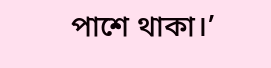পাশে থাকা।’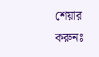শেয়ার করুনঃ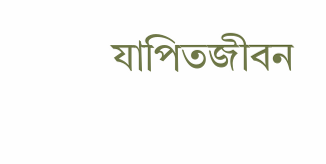যাপিতজীবন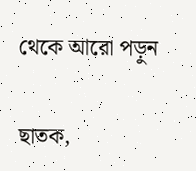থেকে আরো পড়ুন

ছাতক,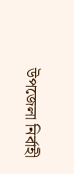উপজেলা নির্বাহী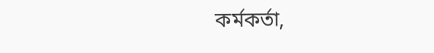কর্মকর্তা,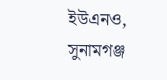ইউএনও, সুনামগঞ্জ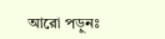আরো পড়ুনঃ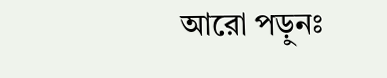আরো পড়ুনঃ